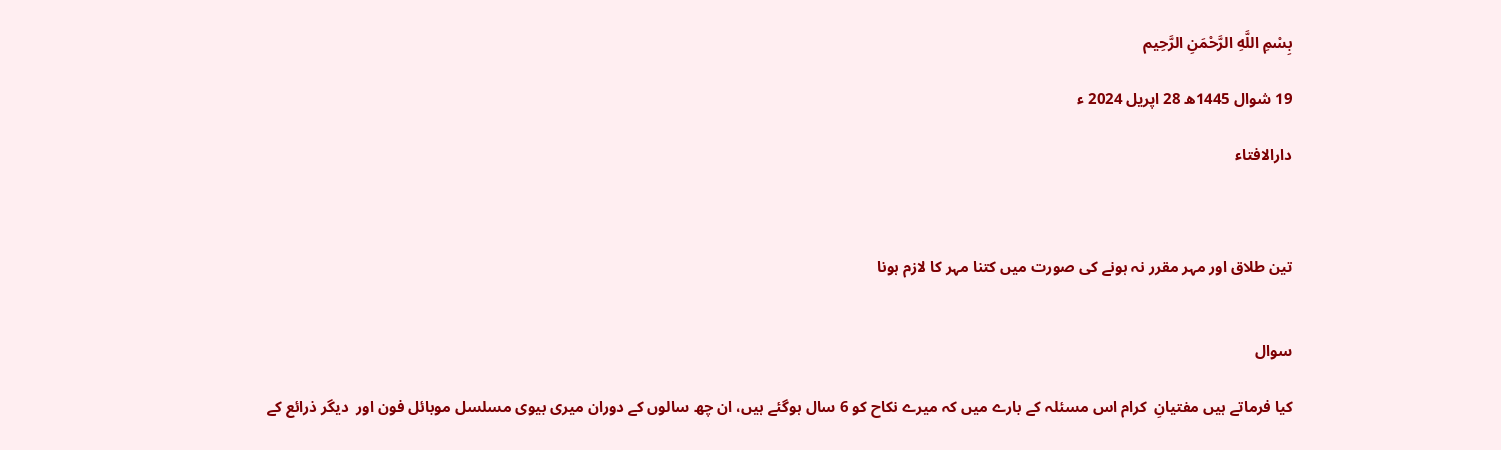بِسْمِ اللَّهِ الرَّحْمَنِ الرَّحِيم

19 شوال 1445ھ 28 اپریل 2024 ء

دارالافتاء



تین طلاق اور مہر مقرر نہ ہونے کی صورت میں کتنا مہر کا لازم ہونا


سوال

کیا فرماتے ہیں مفتیانِ  کرام اس مسئلہ کے بارے میں کہ میرے نکاح کو 6 سال ہوگئے ہیں، ان چھ سالوں کے دوران میری بیوی مسلسل موبائل فون اور  دیگر ذرائع کے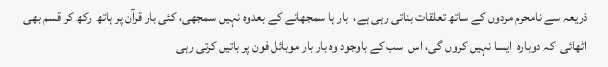ذریعہ سے نامحرم مردوں کے ساتھ تعلقات بناتی رہی ہے،  بار ہا سمجھانے کے بعدوہ نہیں سمجھی، کئی بار قرآن پر ہاتھ  رکھ کر قسم بھی اٹھائی  کہ دوبارہ  ایسا نہیں کروں گی، اس  سب کے باوجود وہ بار بار موبائل فون پر باتیں کرتی رہی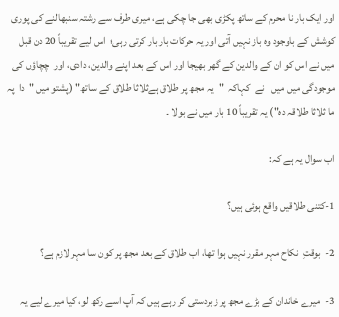اور ایک بار نا محرم کے ساتھ پکڑی بھی جا چکی ہے، میری طرف سے رشتہ سنبھالنے کی پوری کوشش کے باوجود وہ باز نہیں آتی اور یہ حرکات بار بار کرتی رہی؛  اس لیے تقریباً 20 دن قبل میں نے اس کو ان کے والدین کے گھر بھیجا اور اس کے بعد اپنے والدین، دادی، اور  چچاؤں کی موجودگی میں میں   نے  کہاکہ  "یہ مجھ پر طلاق ہےثلاثا طلاق کے ساتھ" (پشتو میں "دا  پہ ما ثلاثا طلاقہ دہ") یہ تقریباً 10 بار میں نے بولا ۔

اب سوال یہ ہے کہ:

1-کتنی طلاقیں واقع ہوئی ہیں؟

2-  بوقتِ  نکاح مہر مقرر نہیں ہوا تھا، اب طلاق کے بعد مجھ پر کون سا مہر لازم ہے؟

3-  میرے خاندان کے بڑے مجھ پر زبردستی کر رہے ہیں کہ آپ اسے رکھ لو، کیا میرے لیے یہ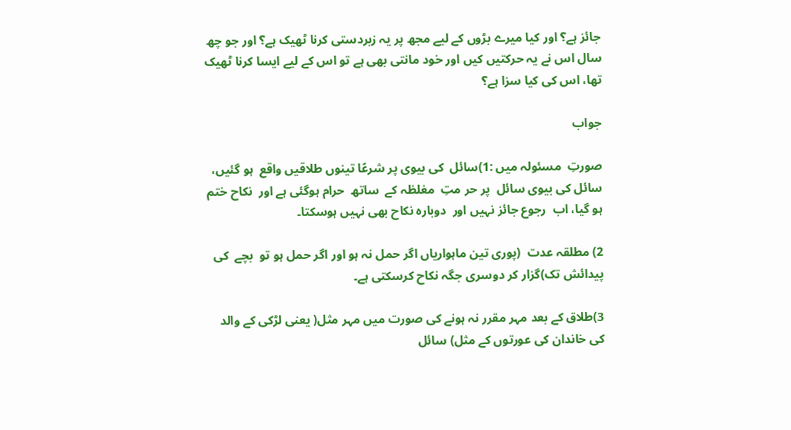جائز ہے؟ اور کیا میرے بڑوں کے لیے مجھ پر یہ زبردستی کرنا ٹھیک ہے؟ اور جو چھ سال اس نے یہ حرکتیں کیں اور خود مانتی بھی ہے تو اس کے لیے ایسا کرنا ٹھیک تھا، اس کی کیا سزا ہے؟

جواب

صورتِ  مسئولہ میں :1)سائل  کی بیوی پر شرعًا تینوں طلاقیں واقع  ہو گئیں،  سائل کی بیوی سائل  پر حر متِ  مغلظہ کے  ساتھ  حرام ہوگئی ہے اور  نکاح ختم ہو گیا، اب  رجوع جائز نہیں اور  دوبارہ نکاح بھی نہیں ہوسکتا۔

2) مطلقہ عدت  (پوری تین ماہواریاں اگر حمل نہ ہو اور اگر حمل ہو تو  بچے  کی پیدائش تک)گزار کر دوسری جگہ نکاح کرسکتی ہے۔

3)طلاق کے بعد مہر مقرر نہ ہونے کی صورت میں مہر مثل( یعنی لڑکی کے والد کی خاندان کی عورتوں کے مثل) سائل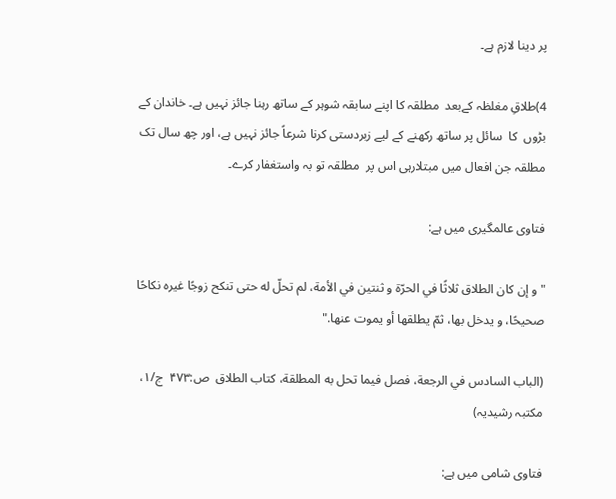پر دینا لازم ہے۔

4)طلاقِ مغلظہ کےبعد  مطلقہ کا اپنے سابقہ شوہر کے ساتھ رہنا جائز نہیں ہے۔ خاندان کے بڑوں  کا  سائل پر ساتھ رکھنے کے لیے زبردستی کرنا شرعاً جائز نہیں ہے، اور چھ سال تک مطلقہ جن افعال میں مبتلارہی اس پر  مطلقہ تو بہ واستغفار کرے۔

فتاوی عالمگیری میں ہے:

"و إن کان الطلاق ثلاثًا في الحرّۃ و ثنتین في الأمة، لم تحلّ له حتی تنکح زوجًا غیرہ نکاحًا صحیحًا، و یدخل بھا، ثمّ یطلقھا أو یموت عنھا."

(الباب السادس في الرجعة، فصل فیما تحل به المطلقة، کتاب الطلاق  ص:۴۷۳  ج/۱، مکتبہ رشیدیہ)

فتاوی شامی میں ہے: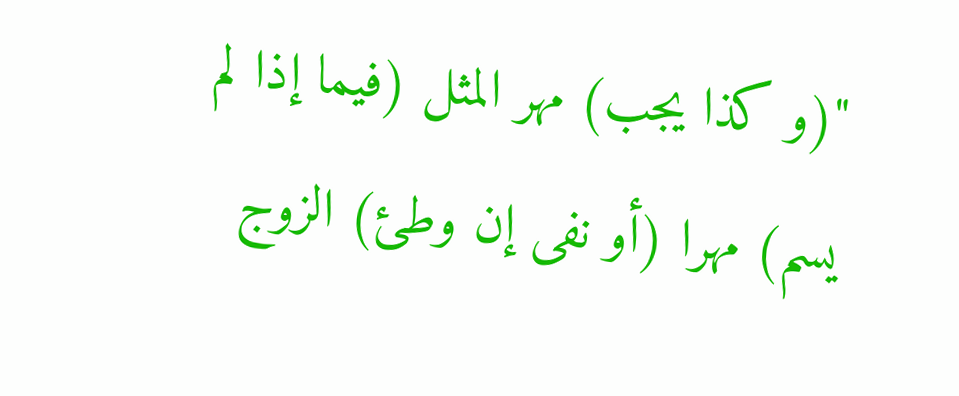"(و كذا يجب) مهر المثل (فيما إذا لم يسم) مهرا (أو نفى إن وطئ) الزوج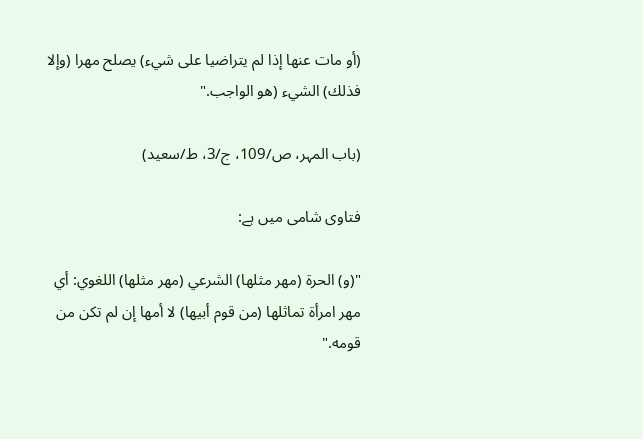(أو مات عنها إذا لم يتراضيا على شيء) يصلح مهرا (وإلا فذلك) الشيء (هو الواجب."

(باب المہر، ص/109، ج/3، ط/سعید)

فتاوی شامی میں ہے:

"(و) الحرة (مهر مثلها) الشرعي (مهر مثلها) اللغوي: أي مهر امرأة تماثلها (من قوم أبيها) لا أمها إن لم تكن من قومه."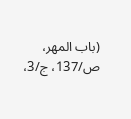(باب المهر، ص/137، ج/3،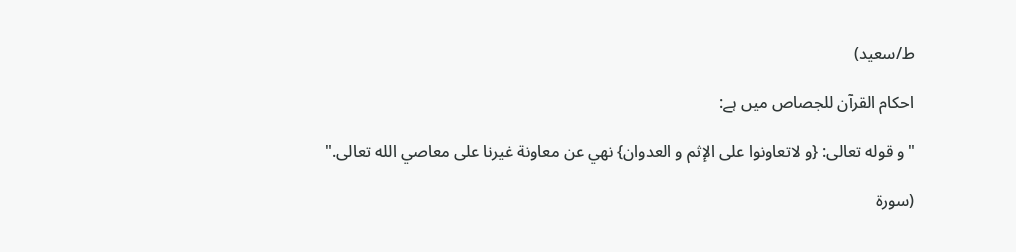ط/سعید)

احکام القرآن للجصاص میں ہے:

"و قوله تعالى: {و لاتعاونوا على الإثم و العدوان} نهي عن معاونة غيرنا على معاصي الله تعالى."

(سورۃ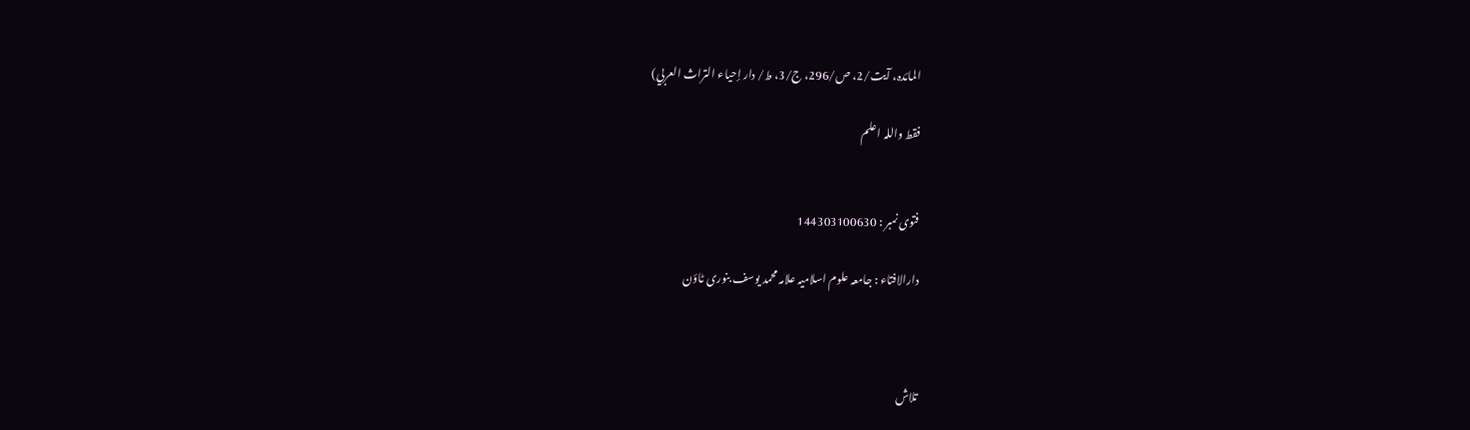المائدہ، آیت/2، ص/296، ج/3، ط/ دار إحیاء التراث العربي)

فقط واللہ اعلم


فتوی نمبر : 144303100630

دارالافتاء : جامعہ علوم اسلامیہ علامہ محمد یوسف بنوری ٹاؤن



تلاش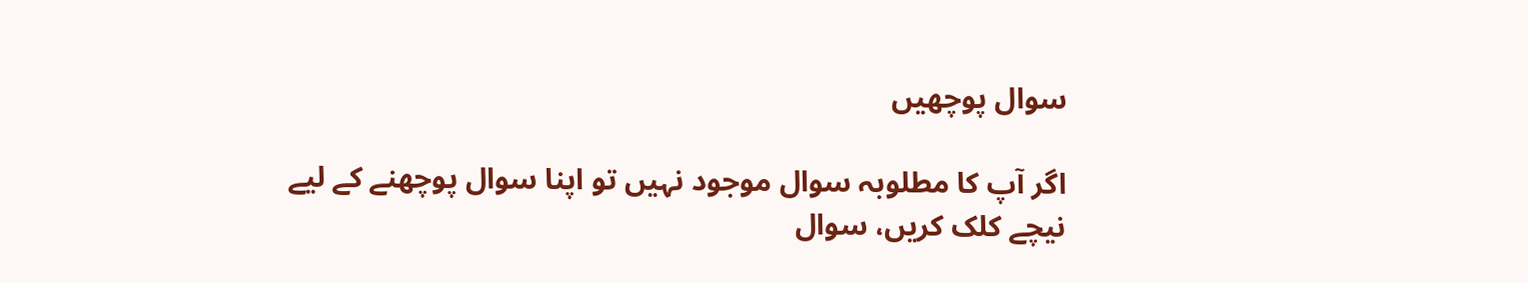سوال پوچھیں

اگر آپ کا مطلوبہ سوال موجود نہیں تو اپنا سوال پوچھنے کے لیے نیچے کلک کریں، سوال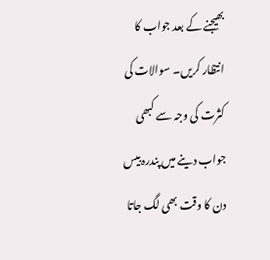بھیجنے کے بعد جواب کا انتظار کریں۔ سوالات کی کثرت کی وجہ سے کبھی جواب دینے میں پندرہ بیس دن کا وقت بھی لگ جاتا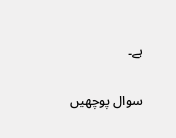ہے۔

سوال پوچھیں